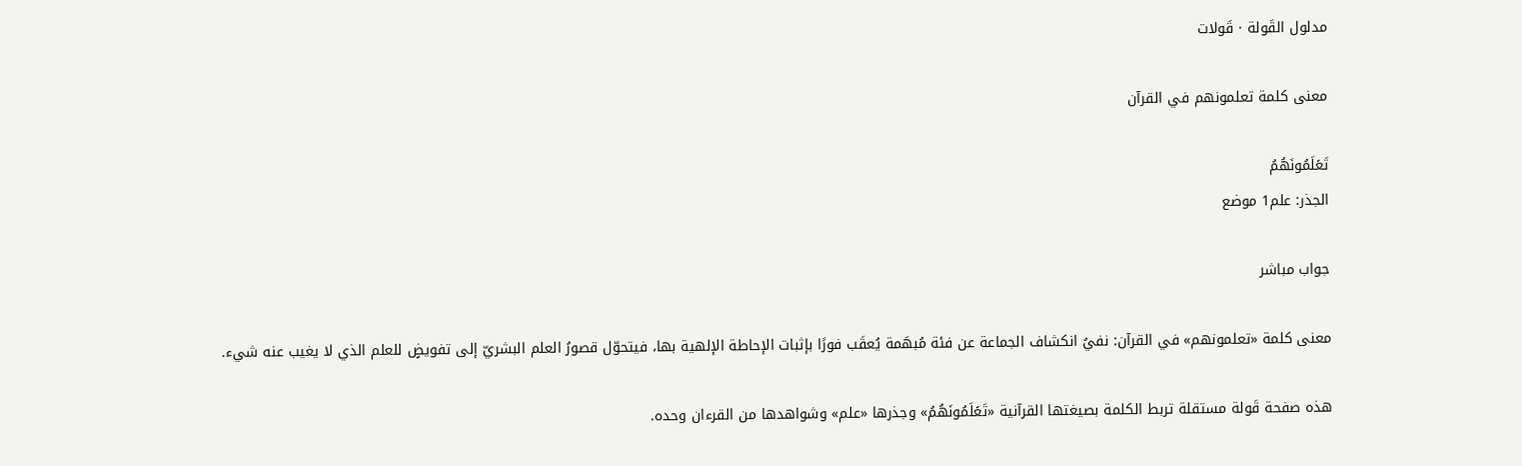مدلول القَولة · قَولات

معنى كلمة تعلمونهم في القرآن

تَعۡلَمُونَهُمُ
الجذر: علم1 موضع

جواب مباشر

معنى كلمة «تعلمونهم» في القرآن: نفيُ انكشاف الجماعة عن فئة مُبهَمة يُعقَب فورًا بإثبات الإحاطة الإلهية بها، فيتحوّل قصورُ العلم البشريّ إلى تفويضٍ للعلم الذي لا يغيب عنه شيء.

هذه صفحة قَولة مستقلة تربط الكلمة بصيغتها القرآنية «تَعۡلَمُونَهُمُ» وجذرها «علم» وشواهدها من القرءان وحده.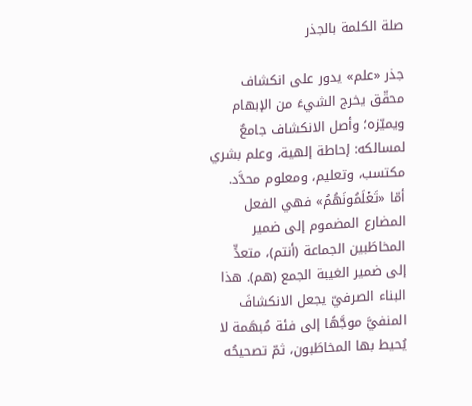صلة الكلمة بالجذر

جذر «علم» يدور على انكشاف محقّق يخرج الشيءَ من الإبهام ويميّزه؛ وأصل الانكشاف جامعٌ لمسالكه: إحاطة إلهية، وعلم بشري مكتسب، وتعليم، ومعلوم محدَّد. أمّا «تَعۡلَمُونَهُمُ» فهي الفعل المضارع المضموم إلى ضمير المخاطَبين الجماعة (أنتم)، متعدٍّ إلى ضمير الغيبة الجمع (هم). هذا البناء الصرفيّ يجعل الانكشافَ المنفيَّ موجَّهًا إلى فئة مُبهَمة لا يُحيط بها المخاطَبون، ثمّ تصحيحُه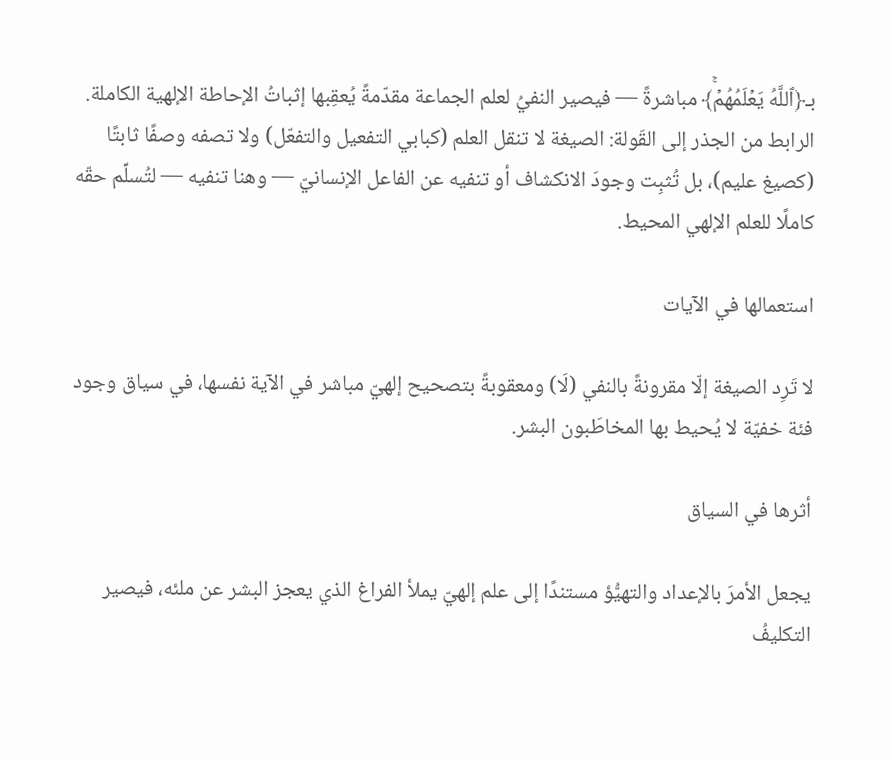بـ﴿ٱللَّهُ يَعۡلَمُهُمۡۚ﴾ مباشرةً — فيصير النفيُ لعلم الجماعة مقدّمةً يُعقِبها إثباتُ الإحاطة الإلهية الكاملة. الرابط من الجذر إلى القَولة: الصيغة لا تنقل العلم (كبابي التفعيل والتفعّل) ولا تصفه وصفًا ثابتًا (كصيغ عليم)، بل تُثبِت وجودَ الانكشاف أو تنفيه عن الفاعل الإنسانيّ — وهنا تنفيه — لتُسلِّم حقّه كاملًا للعلم الإلهي المحيط.

استعمالها في الآيات

لا تَرِد الصيغة إلّا مقرونةً بالنفي (لَا) ومعقوبةً بتصحيح إلهيّ مباشر في الآية نفسها، في سياق وجود فئة خفيّة لا يُحيط بها المخاطَبون البشر.

أثرها في السياق

يجعل الأمرَ بالإعداد والتهيُّؤ مستندًا إلى علم إلهيّ يملأ الفراغ الذي يعجز البشر عن ملئه، فيصير التكليفُ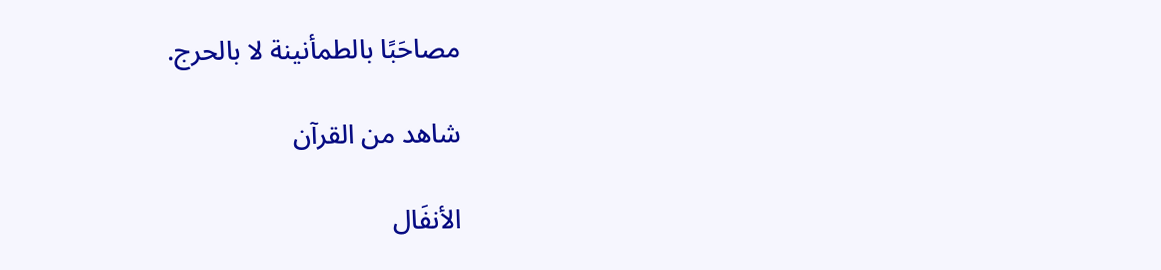مصاحَبًا بالطمأنينة لا بالحرج.

شاهد من القرآن

الأنفَال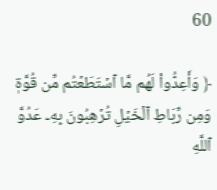60

﴿ وَأَعِدُّواْ لَهُم مَّا ٱسۡتَطَعۡتُم مِّن قُوَّةٖ وَمِن رِّبَاطِ ٱلۡخَيۡلِ تُرۡهِبُونَ بِهِۦ عَدُوَّ ٱللَّهِ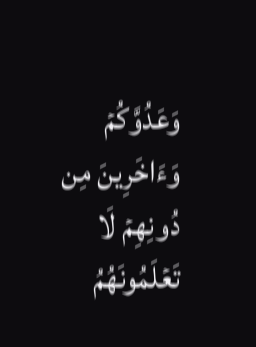وَعَدُوَّكُمۡ وَءَاخَرِينَ مِن دُونِهِمۡ لَا تَعۡلَمُونَهُمُ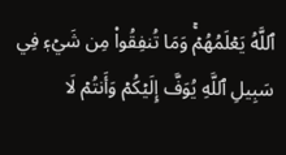ٱللَّهُ يَعۡلَمُهُمۡۚ وَمَا تُنفِقُواْ مِن شَيۡءٖ فِي سَبِيلِ ٱللَّهِ يُوَفَّ إِلَيۡكُمۡ وَأَنتُمۡ لَا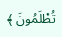تُظۡلَمُونَ ﴾